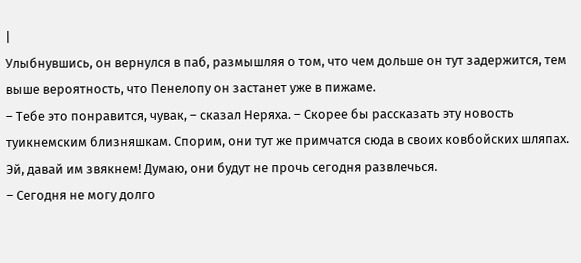|
Улыбнувшись, он вернулся в паб, размышляя о том, что чем дольше он тут задержится, тем выше вероятность, что Пенелопу он застанет уже в пижаме.
– Тебе это понравится, чувак, – сказал Неряха. – Скорее бы рассказать эту новость туикнемским близняшкам. Спорим, они тут же примчатся сюда в своих ковбойских шляпах. Эй, давай им звякнем! Думаю, они будут не прочь сегодня развлечься.
– Сегодня не могу долго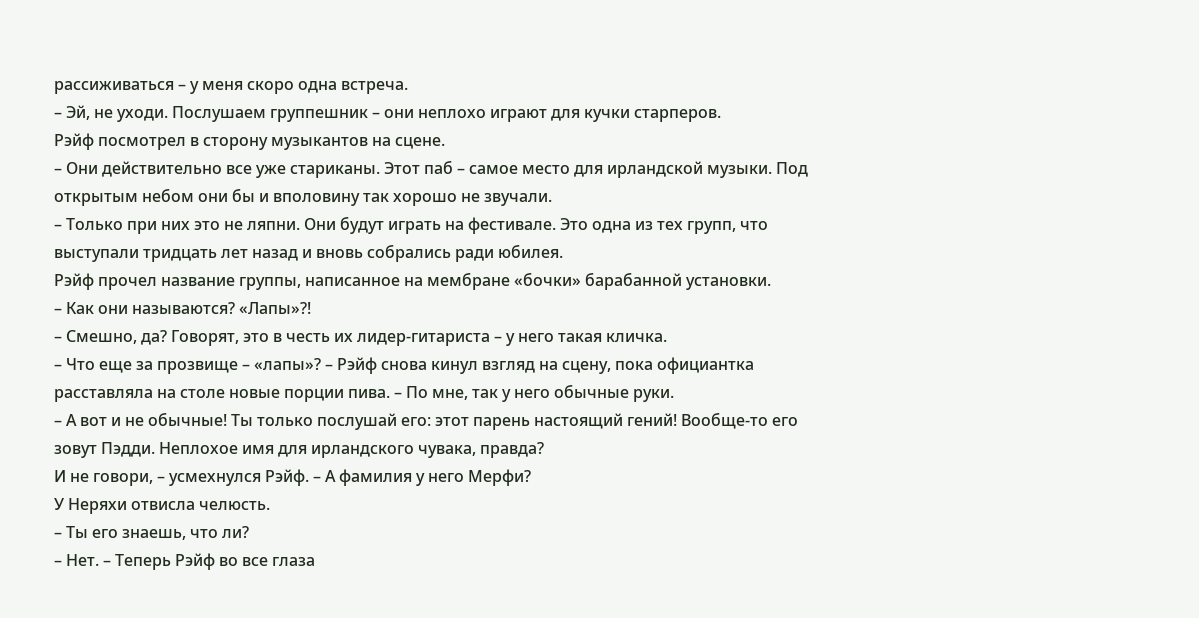рассиживаться – у меня скоро одна встреча.
– Эй, не уходи. Послушаем группешник – они неплохо играют для кучки старперов.
Рэйф посмотрел в сторону музыкантов на сцене.
– Они действительно все уже стариканы. Этот паб – самое место для ирландской музыки. Под открытым небом они бы и вполовину так хорошо не звучали.
– Только при них это не ляпни. Они будут играть на фестивале. Это одна из тех групп, что выступали тридцать лет назад и вновь собрались ради юбилея.
Рэйф прочел название группы, написанное на мембране «бочки» барабанной установки.
– Как они называются? «Лапы»?!
– Смешно, да? Говорят, это в честь их лидер-гитариста – у него такая кличка.
– Что еще за прозвище – «лапы»? – Рэйф снова кинул взгляд на сцену, пока официантка расставляла на столе новые порции пива. – По мне, так у него обычные руки.
– А вот и не обычные! Ты только послушай его: этот парень настоящий гений! Вообще-то его зовут Пэдди. Неплохое имя для ирландского чувака, правда?
И не говори, – усмехнулся Рэйф. – А фамилия у него Мерфи?
У Неряхи отвисла челюсть.
– Ты его знаешь, что ли?
– Нет. – Теперь Рэйф во все глаза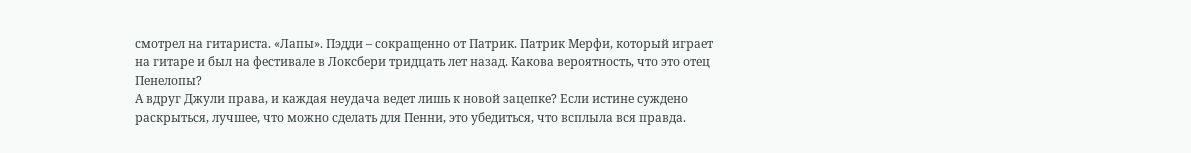смотрел на гитариста. «Лапы». Пэдди – сокращенно от Патрик. Патрик Мерфи, который играет на гитаре и был на фестивале в Локсбери тридцать лет назад. Какова вероятность, что это отец Пенелопы?
А вдруг Джули права, и каждая неудача ведет лишь к новой зацепке? Если истине суждено раскрыться, лучшее, что можно сделать для Пенни, это убедиться, что всплыла вся правда.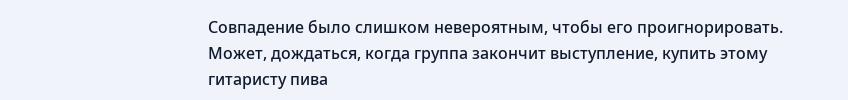Совпадение было слишком невероятным, чтобы его проигнорировать. Может, дождаться, когда группа закончит выступление, купить этому гитаристу пива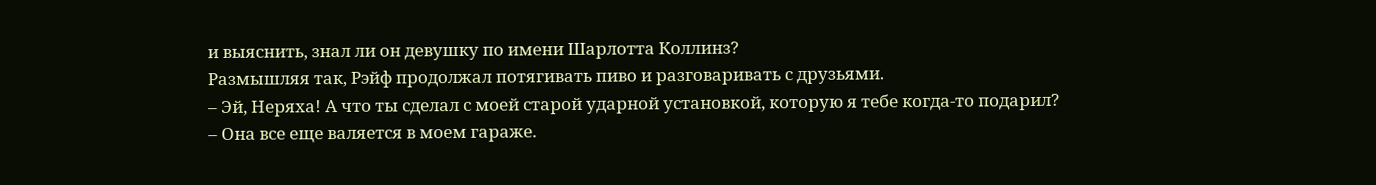и выяснить, знал ли он девушку по имени Шарлотта Коллинз?
Размышляя так, Рэйф продолжал потягивать пиво и разговаривать с друзьями.
– Эй, Неряха! А что ты сделал с моей старой ударной установкой, которую я тебе когда-то подарил?
– Она все еще валяется в моем гараже.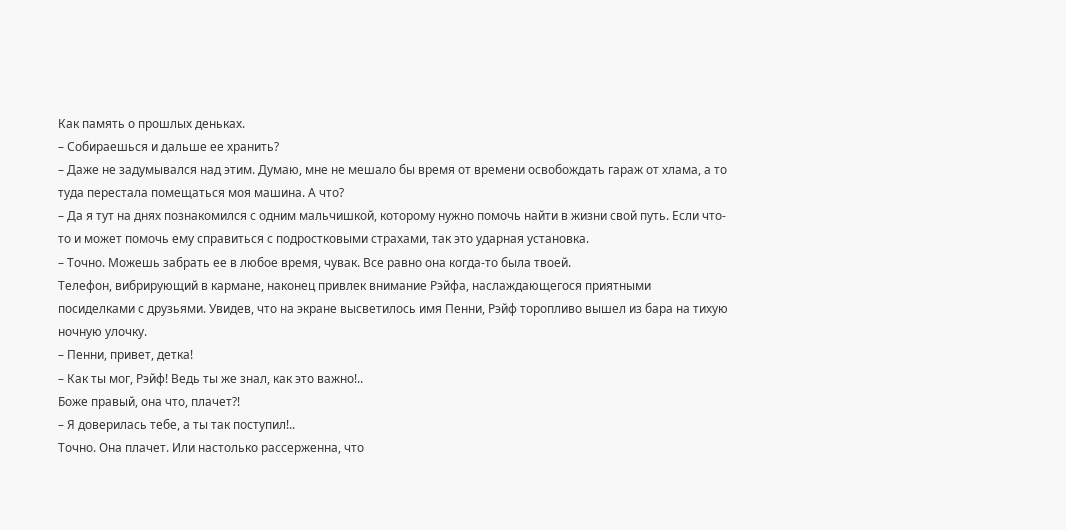Как память о прошлых деньках.
– Собираешься и дальше ее хранить?
– Даже не задумывался над этим. Думаю, мне не мешало бы время от времени освобождать гараж от хлама, а то туда перестала помещаться моя машина. А что?
– Да я тут на днях познакомился с одним мальчишкой, которому нужно помочь найти в жизни свой путь. Если что-то и может помочь ему справиться с подростковыми страхами, так это ударная установка.
– Точно. Можешь забрать ее в любое время, чувак. Все равно она когда-то была твоей.
Телефон, вибрирующий в кармане, наконец привлек внимание Рэйфа, наслаждающегося приятными посиделками с друзьями. Увидев, что на экране высветилось имя Пенни, Рэйф торопливо вышел из бара на тихую ночную улочку.
– Пенни, привет, детка!
– Как ты мог, Рэйф! Ведь ты же знал, как это важно!..
Боже правый, она что, плачет?!
– Я доверилась тебе, а ты так поступил!..
Точно. Она плачет. Или настолько рассерженна, что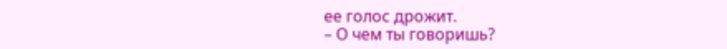ее голос дрожит.
– О чем ты говоришь?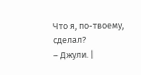Что я, по-твоему, сделал?
– Джули. |